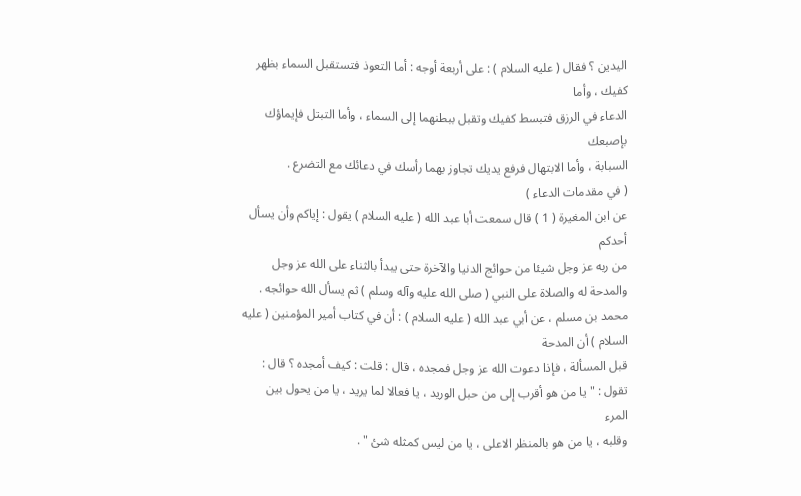اليدين ؟ فقال ( عليه السلام ) : على أربعة أوجه : أما التعوذ فتستقبل السماء بظهر كفيك ، وأما
الدعاء في الرزق فتبسط كفيك وتقبل ببطنهما إلى السماء ، وأما التبتل فإيماؤك بإصبعك
السبابة ، وأما الابتهال فرفع يديك تجاوز بهما رأسك في دعائك مع التضرع .
( في مقدمات الدعاء )
عن ابن المغيرة ( 1 ) قال سمعت أبا عبد الله ( عليه السلام ) يقول : إياكم وأن يسأل أحدكم
من ربه عز وجل شيئا من حوائج الدنيا والآخرة حتى يبدأ بالثناء على الله عز وجل
والمدحة له والصلاة على النبي ( صلى الله عليه وآله وسلم ) ثم يسأل الله حوائجه .
محمد بن مسلم ، عن أبي عبد الله ( عليه السلام ) : أن في كتاب أمير المؤمنين ( عليه السلام ) أن المدحة
قبل المسألة ، فإذا دعوت الله عز وجل فمجده ، قال : قلت : كيف أمجده ؟ قال :
تقول : " يا من هو أقرب إلى من حبل الوريد ، يا فعالا لما يريد ، يا من يحول بين المرء
وقلبه ، يا من هو بالمنظر الاعلى ، يا من ليس كمثله شئ " .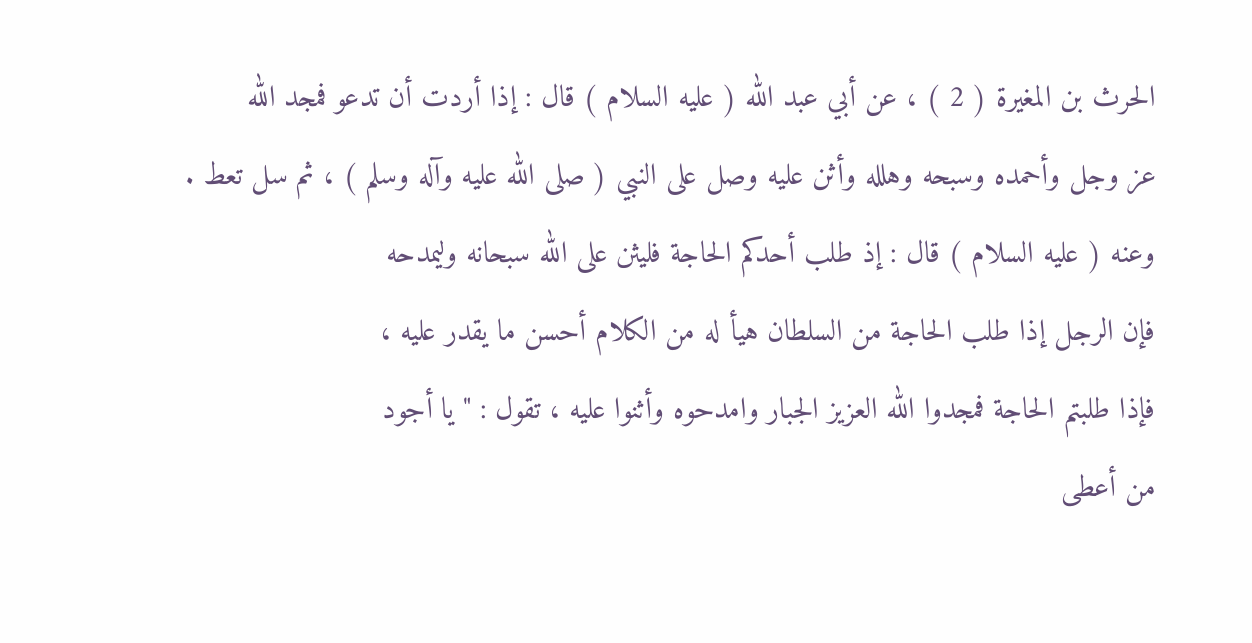الحرث بن المغيرة ( 2 ) ، عن أبي عبد الله ( عليه السلام ) قال : إذا أردت أن تدعو فمجد الله
عز وجل وأحمده وسبحه وهلله وأثن عليه وصل على النبي ( صلى الله عليه وآله وسلم ) ، ثم سل تعط .
وعنه ( عليه السلام ) قال : إذ طلب أحدكم الحاجة فليثن على الله سبحانه وليمدحه
فإن الرجل إذا طلب الحاجة من السلطان هيأ له من الكلام أحسن ما يقدر عليه ،
فإذا طلبتم الحاجة فمجدوا الله العزيز الجبار وامدحوه وأثنوا عليه ، تقول : " يا أجود
من أعطى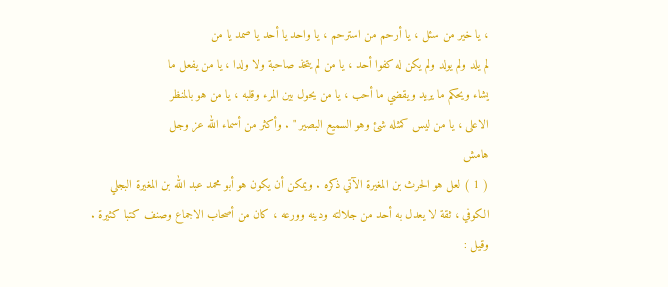، يا خير من سئل ، يا أرحم من استرحم ، يا واحد يا أحد يا صمد يا من
لم يلد ولم يولد ولم يكن له كفوا أحد ، يا من لم يتخذ صاحبة ولا ولدا ، يا من يفعل ما
يشاء ويحكم ما يريد ويقضي ما أحب ، يا من يحول بين المرء وقلبه ، يا من هو بالمنظر
الاعلى ، يا من ليس كمثله شئ وهو السميع البصير " . وأكثر من أسماء الله عز وجل
هامش
( 1 ) لعل هو الحرث بن المغيرة الآتي ذكره . ويمكن أن يكون هو أبو محمد عبد الله بن المغيرة البجلي
الكوفي ، ثقة لا يعدل به أحد من جلالته ودينه وورعه ، كان من أصحاب الاجماع وصنف كتبا كثيرة .
وقيل :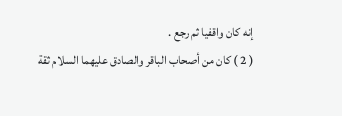إنه كان واقفيا ثم رجع .
( 2 ) كان من أصحاب الباقر والصادق عليهما السلام ثقة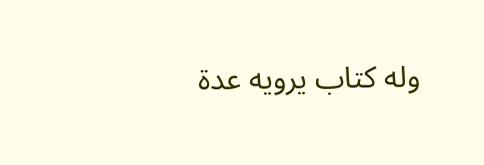وله كتاب يرويه عدة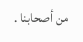من أصحابنا .